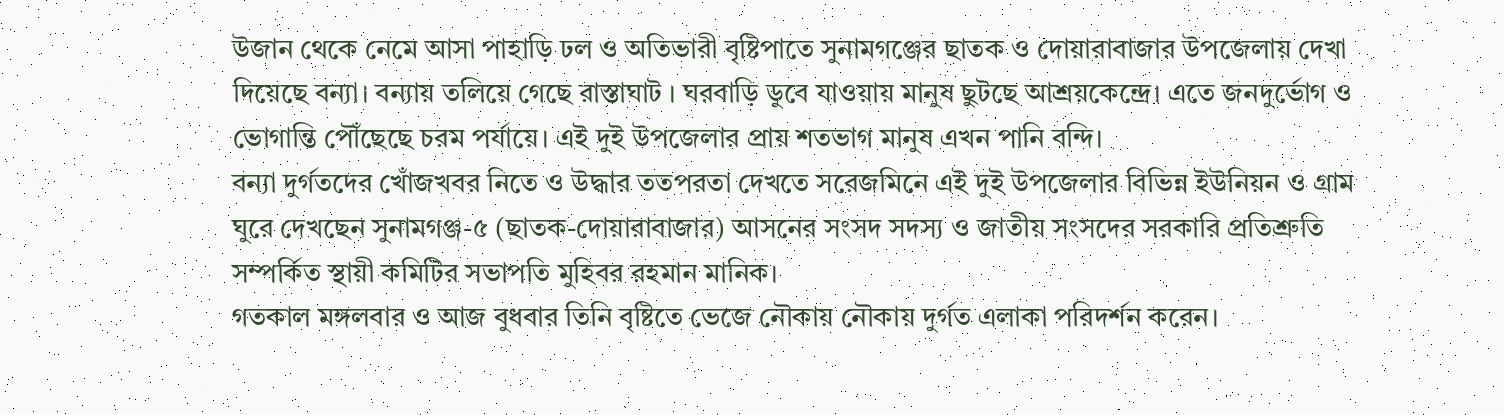উজান থেকে নেমে আসা পাহাড়ি ঢল ও অতিভারী বৃষ্টিপাতে সুনামগঞ্জের ছাতক ও দোয়ারাবাজার উপজেলায় দেখা দিয়েছে বন্যা। বন্যায় তলিয়ে গেছে রাস্তাঘাট । ঘরবাড়ি ডুবে যাওয়ায় মানুষ ছুটছে আশ্রয়কেন্দ্রে। এতে জনদুর্ভোগ ও ভোগান্তি পৌঁছেছে চরম পর্যায়ে। এই দুই উপজেলার প্রায় শতভাগ মানুষ এখন পানি বন্দি।
বন্যা দুর্গতদের খোঁজখবর নিতে ও উদ্ধার ততপরতা দেখতে সরেজমিনে এই দুই উপজেলার বিভিন্ন ইউনিয়ন ও গ্রাম ঘুরে দেখছেন সুনামগঞ্জ-৫ (ছাতক-দোয়ারাবাজার) আসনের সংসদ সদস্য ও জাতীয় সংসদের সরকারি প্রতিশ্রুতি সম্পর্কিত স্থায়ী কমিটির সভাপতি মুহিবর রহমান মানিক।
গতকাল মঙ্গলবার ও আজ বুধবার তিনি বৃষ্টিতে ভেজে নৌকায় নৌকায় দুর্গত এলাকা পরিদর্শন করেন।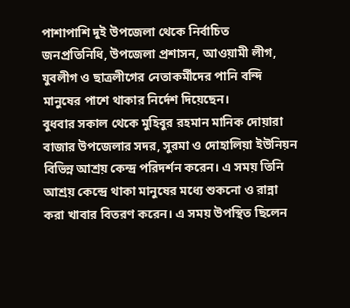পাশাপাশি দুই উপজেলা থেকে নির্বাচিত জনপ্রতিনিধি, উপজেলা প্রশাসন, আওয়ামী লীগ, যুবলীগ ও ছাত্রলীগের নেতাকর্মীদের পানি বন্দি মানুষের পাশে থাকার নির্দেশ দিয়েছেন।
বুধবার সকাল থেকে মুহিবুর রহমান মানিক দোয়ারা বাজার উপজেলার সদর, সুরমা ও দোহালিয়া ইউনিয়ন বিভিন্ন আশ্রয় কেন্দ্র পরিদর্শন করেন। এ সময় তিনি আশ্রয় কেন্দ্রে থাকা মানুষের মধ্যে শুকনো ও রান্না করা খাবার বিতরণ করেন। এ সময় উপস্থিত ছিলেন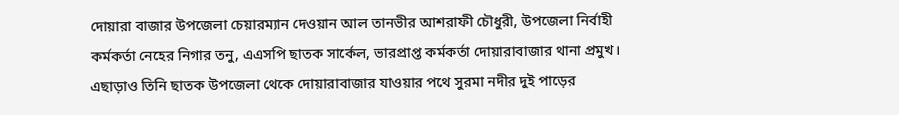দোয়ারা বাজার উপজেলা চেয়ারম্যান দেওয়ান আল তানভীর আশরাফী চৌধুরী, উপজেলা নির্বাহী কর্মকর্তা নেহের নিগার তনু, এএসপি ছাতক সার্কেল, ভারপ্রাপ্ত কর্মকর্তা দোয়ারাবাজার থানা প্রমুখ।
এছাড়াও তিনি ছাতক উপজেলা থেকে দোয়ারাবাজার যাওয়ার পথে সুরমা নদীর দুই পাড়ের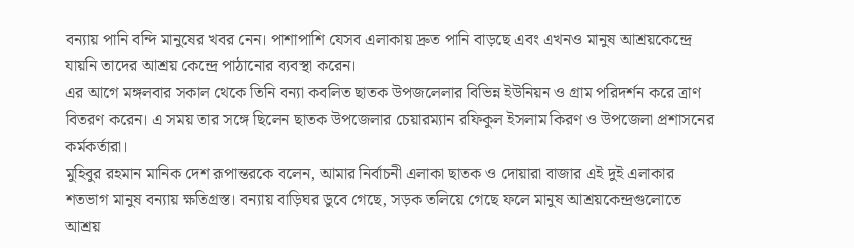বন্যায় পানি বন্দি মানুষের খবর নেন। পাশাপাশি যেসব এলাকায় দ্রুত পানি বাড়ছে এবং এখনও মানুষ আশ্রয়কেন্দ্রে যায়নি তাদের আশ্রয় কেন্দ্রে পাঠানোর ব্যবস্থা করেন।
এর আগে মঙ্গলবার সকাল থেকে তিনি বন্যা কবলিত ছাতক উপজলেলার বিভিন্ন ইউনিয়ন ও গ্রাম পরিদর্শন করে ত্রাণ বিতরণ করেন। এ সময় তার সঙ্গে ছিলেন ছাতক উপজেলার চেয়ারম্যান রফিকুল ইসলাম কিরণ ও উপজেলা প্রশাসনের কর্মকর্তারা।
মুহিবুর রহমান মানিক দেশ রূপান্তরকে বলেন, আমার নির্বাচনী এলাকা ছাতক ও দোয়ারা বাজার এই দুই এলাকার শতভাগ মানুষ বন্যায় ক্ষতিগ্রস্ত। বন্যায় বাড়িঘর ডুবে গেছে, সড়ক তলিয়ে গেছে ফলে মানুষ আশ্রয়কেন্দ্রগুলোতে আশ্রয়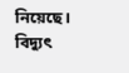নিয়েছে। বিদ্যুৎ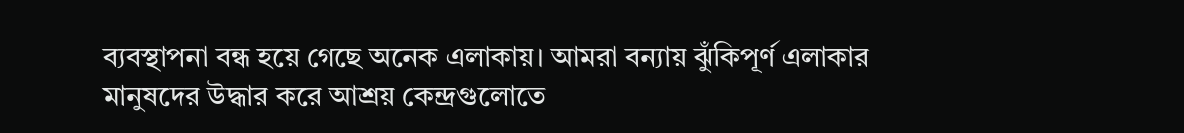ব্যবস্থাপনা বন্ধ হয়ে গেছে অনেক এলাকায়। আমরা বন্যায় ঝুঁকিপূর্ণ এলাকার মানুষদের উদ্ধার করে আশ্রয় কেন্দ্রগুলোতে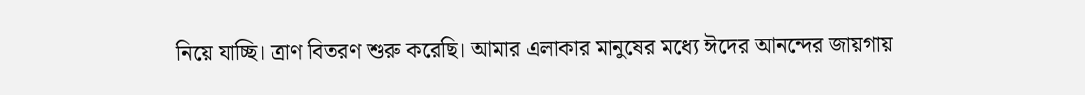নিয়ে যাচ্ছি। ত্রাণ বিতরণ শুরু করেছি। আমার এলাকার মানুষের মধ্যে ঈদের আনন্দের জায়গায়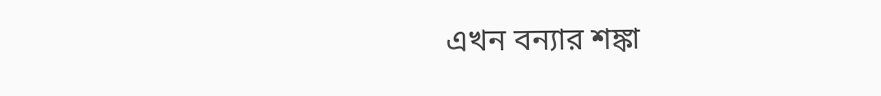এখন বন্যার শঙ্কা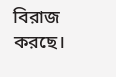বিরাজ করছে।